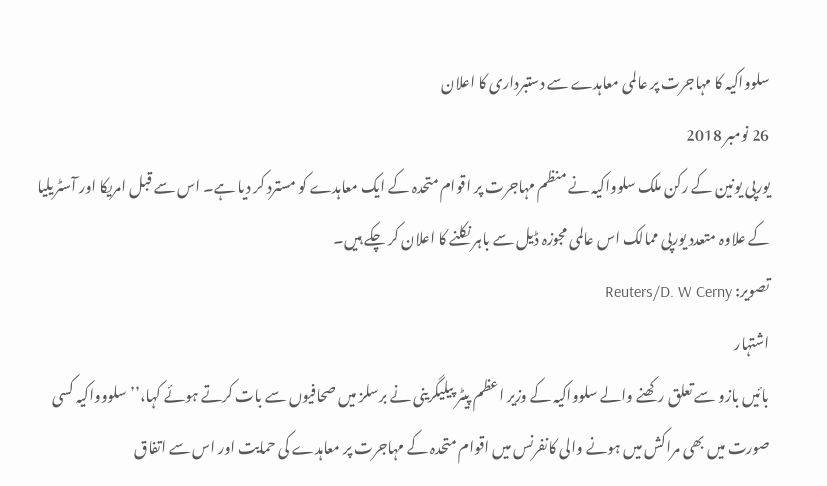سلوواکیہ کا مہاجرت پر عالمی معاہدے سے دستبرداری کا اعلان
26 نومبر 2018
یورپی یونین کے رکن ملک سلوواکیہ نے منظم مہاجرت پر اقوام متحدہ کے ایک معاہدے کو مسترد کر دیا ہے۔ اس سے قبل امریکا اور آسٹریلیا کے علاوہ متعدد یورپی ممالک اس عالمی مجوزہ ڈیل سے باہر نکلنے کا اعلان کر چکے ہیں۔
تصویر: Reuters/D. W Cerny
اشتہار
بائیں بازو سے تعلق رکھنے والے سلوواکیہ کے وزیر اعظم پیٹر پیلیگرینی نے برسلز میں صحافیوں سے بات کرتے ہوئے کہا،’’سلووواکیہ کسی صورت میں بھی مراکش میں ہونے والی کانفرنس میں اقوام متحدہ کے مہاجرت پر معاہدے کی حمایت اور اس سے اتفاق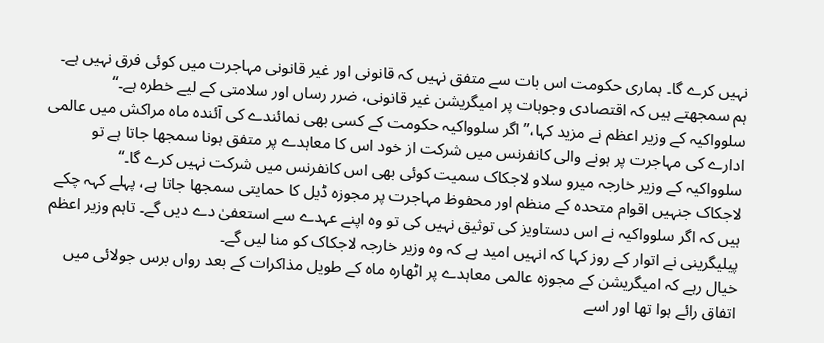نہیں کرے گا۔ ہماری حکومت اس بات سے متفق نہیں کہ قانونی اور غیر قانونی مہاجرت میں کوئی فرق نہیں ہے۔ ہم سمجھتے ہیں کہ اقتصادی وجوہات پر امیگریشن غیر قانونی، ضرر رساں اور سلامتی کے لیے خطرہ ہے۔‘‘
سلوواکیہ کے وزیر اعظم نے مزید کہا،’’اگر سلوواکیہ حکومت کے کسی بھی نمائندے کی آئندہ ماہ مراکش میں عالمی ادارے کی مہاجرت پر ہونے والی کانفرنس میں شرکت از خود اس کا معاہدے پر متفق ہونا سمجھا جاتا ہے تو سلوواکیہ کے وزیر خارجہ میرو سلاو لاجکاک سمیت کوئی بھی اس کانفرنس میں شرکت نہیں کرے گا۔‘‘
لاجکاک جنہیں اقوام متحدہ کے منظم اور محفوظ مہاجرت پر مجوزہ ڈیل کا حمایتی سمجھا جاتا ہے، پہلے کہہ چکے ہیں کہ اگر سلوواکیہ نے اس دستاویز کی توثیق نہیں کی تو وہ اپنے عہدے سے استعفیٰ دے دیں گے۔ تاہم وزیر اعظم پیلیگرینی نے اتوار کے روز کہا کہ انہیں امید ہے کہ وہ وزیر خارجہ لاجکاک کو منا لیں گے۔
خیال رہے کہ امیگریشن کے مجوزہ عالمی معاہدے پر اٹھارہ ماہ کے طویل مذاکرات کے بعد رواں برس جولائی میں اتفاق رائے ہوا تھا اور اسے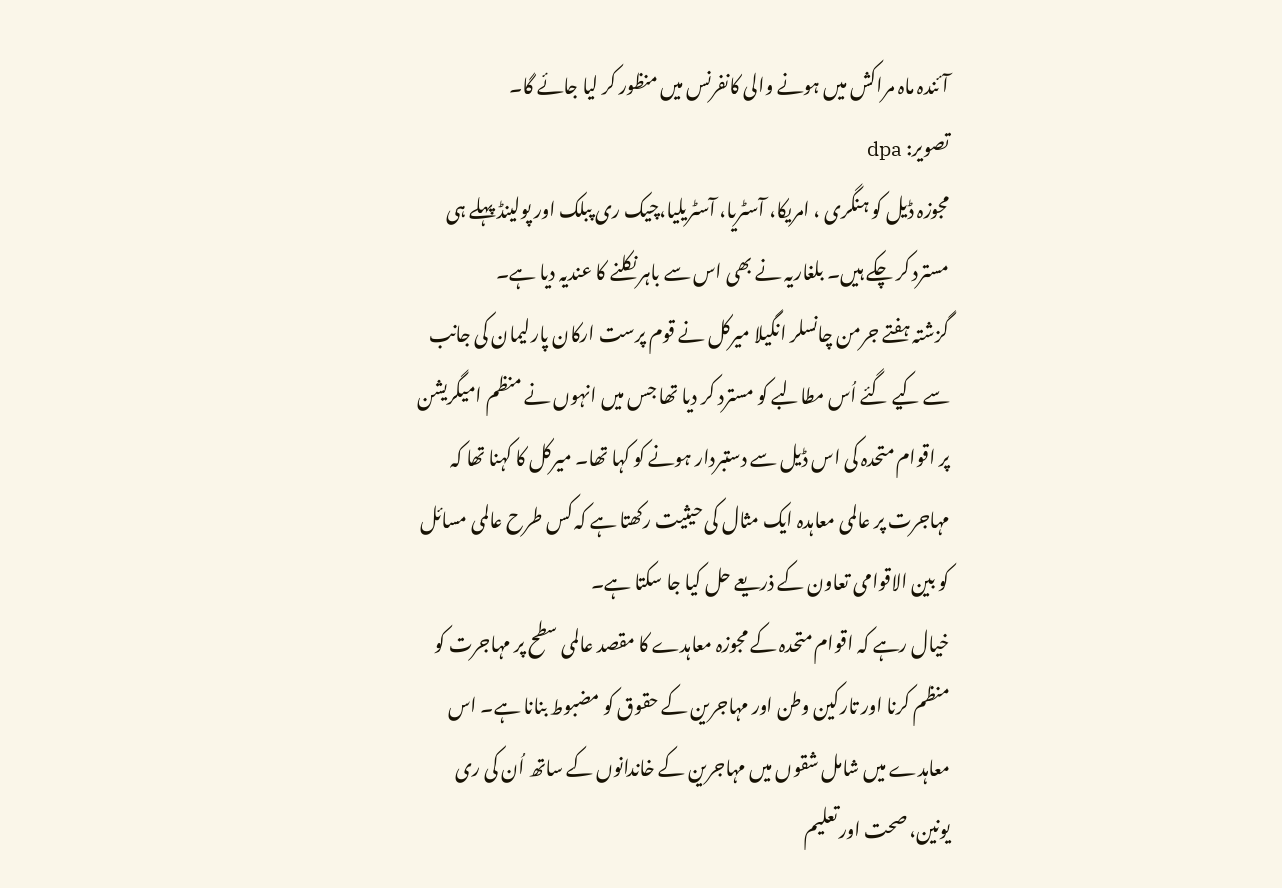آئندہ ماہ مراکش میں ہونے والی کانفرنس میں منظور کر لیا جائے گا۔
تصویر: dpa
مجوزہ ڈیل کو ہنگری ، امریکا، آسٹریا، آسٹریلیا،چیک ری پبلک اور پولینڈ پہلے ہی مسترد کر چکے ہیں۔ بلغاریہ نے بھی اس سے باہر نکلنے کا عندیہ دیا ہے۔
گزشتہ ہفتے جرمن چانسلر انگیلا میرکل نے قوم پرست ارکان پارلیمان کی جانب سے کیے گئے اُس مطالبے کو مسترد کر دیا تھا جس میں انہوں نے منظم امیگریشن پر اقوام متحدہ کی اس ڈیل سے دستبردار ہونے کو کہا تھا۔ میرکل کا کہنا تھا کہ مہاجرت پر عالمی معاہدہ ایک مثال کی حیثیت رکھتا ہے کہ کس طرح عالمی مسائل کو بین الاقوامی تعاون کے ذریعے حل کیا جا سکتا ہے۔
خیال رہے کہ اقوام متحدہ کے مجوزہ معاہدے کا مقصد عالمی سطح پر مہاجرت کو منظم کرنا اور تارکین وطن اور مہاجرین کے حقوق کو مضبوط بنانا ہے۔ اس معاہدے میں شامل شقوں میں مہاجرین کے خاندانوں کے ساتھ اُن کی ری یونین، صحت اور تعلیم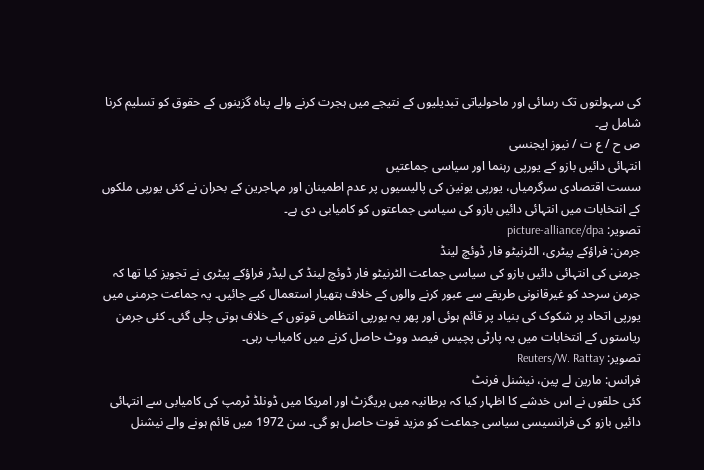کی سہولتوں تک رسائی اور ماحولیاتی تبدیلیوں کے نتیجے میں ہجرت کرنے والے پناہ گزینوں کے حقوق کو تسلیم کرنا شامل ہے۔
ص ح / ع ت / نیوز ایجنسی
انتہائی دائیں بازو کے یورپی رہنما اور سیاسی جماعتیں
سست اقتصادی سرگرمیاں، یورپی یونین کی پالیسیوں پر عدم اطمینان اور مہاجرین کے بحران نے کئی یورپی ملکوں کے انتخابات میں انتہائی دائیں بازو کی سیاسی جماعتوں کو کامیابی دی ہے۔
تصویر: picture-alliance/dpa
جرمن: فراؤکے پیٹری، الٹرنیٹو فار ڈوئچ لینڈ
جرمنی کی انتہائی دائیں بازو کی سیاسی جماعت الٹرنیٹو فار ڈوئچ لینڈ کی لیڈر فراؤکے پیٹری نے تجویز کیا تھا کہ جرمن سرحد کو غیرقانونی طریقے سے عبور کرنے والوں کے خلاف ہتھیار استعمال کیے جائیں۔ یہ جماعت جرمنی میں یورپی اتحاد پر شکوک کی بنیاد پر قائم ہوئی اور پھر یہ یورپی انتظامی قوتوں کے خلاف ہوتی چلی گئی۔ کئی جرمن ریاستوں کے انتخابات میں یہ پارٹی پچیس فیصد ووٹ حاصل کرنے میں کامیاب رہی۔
تصویر: Reuters/W. Rattay
فرانس: مارین لے پین، نیشنل فرنٹ
کئی حلقوں نے اس خدشے کا اظہار کیا کہ برطانیہ میں بریگزٹ اور امریکا میں ڈونلڈ ٹرمپ کی کامیابی سے انتہائی دائیں بازو کی فرانسیسی سیاسی جماعت کو مزید قوت حاصل ہو گی۔ سن 1972 میں قائم ہونے والے نیشنل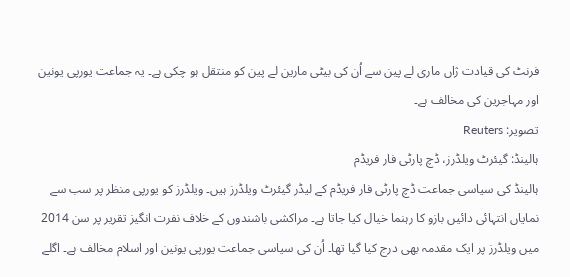فرنٹ کی قیادت ژاں ماری لے پین سے اُن کی بیٹی مارین لے پین کو منتقل ہو چکی ہے۔ یہ جماعت یورپی یونین اور مہاجرین کی مخالف ہے۔
تصویر: Reuters
ہالینڈ: گیئرٹ ویلڈرز، ڈچ پارٹی فار فریڈم
ہالینڈ کی سیاسی جماعت ڈچ پارٹی فار فریڈم کے لیڈر گیئرٹ ویلڈرز ہیں۔ ویلڈرز کو یورپی منظر پر سب سے نمایاں انتہائی دائیں بازو کا رہنما خیال کیا جاتا ہے۔ مراکشی باشندوں کے خلاف نفرت انگیز تقریر پر سن 2014 میں ویلڈرز پر ایک مقدمہ بھی درج کیا گیا تھا۔ اُن کی سیاسی جماعت یورپی یونین اور اسلام مخالف ہے۔ اگلے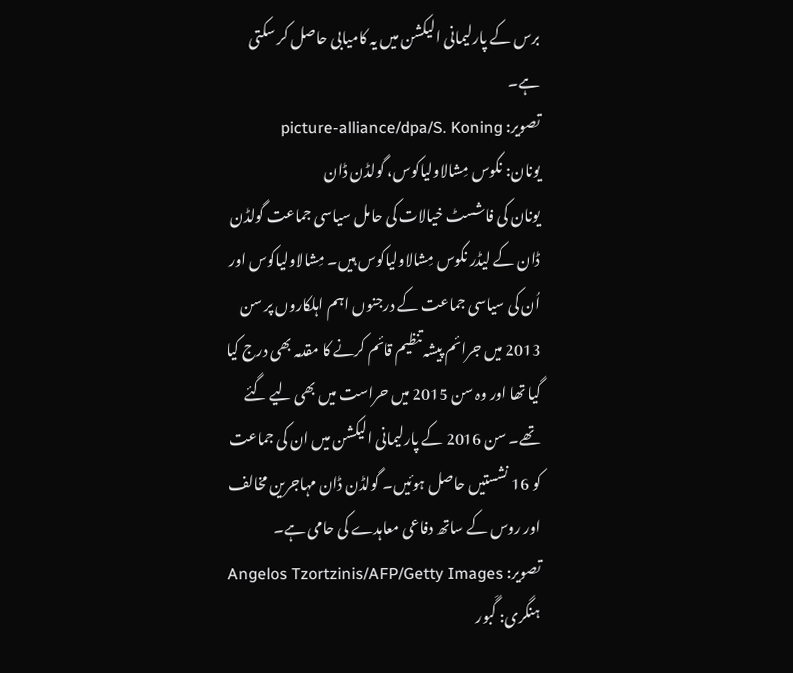برس کے پارلیمانی الیکشن میں یہ کامیابی حاصل کر سکتی ہے۔
تصویر: picture-alliance/dpa/S. Koning
یونان: نکوس مِشالاولیاکوس، گولڈن ڈان
یونان کی فاشسٹ خیالات کی حامل سیاسی جماعت گولڈن ڈان کے لیڈر نکوس مِشالاولیاکوس ہیں۔ مِشالاولیاکوس اور اُن کی سیاسی جماعت کے درجنوں اہم اہلکاروں پر سن 2013 میں جرائم پیشہ تنظیم قائم کرنے کا مقدمہ بھی درج کیا گیا تھا اور وہ سن 2015 میں حراست میں بھی لیے گئے تھے۔ سن 2016 کے پارلیمانی الیکشن میں ان کی جماعت کو 16 نشستیں حاصل ہوئیں۔ گولڈن ڈان مہاجرین مخالف اور روس کے ساتھ دفاعی معاہدے کی حامی ہے۔
تصویر: Angelos Tzortzinis/AFP/Getty Images
ہنگری: گَبور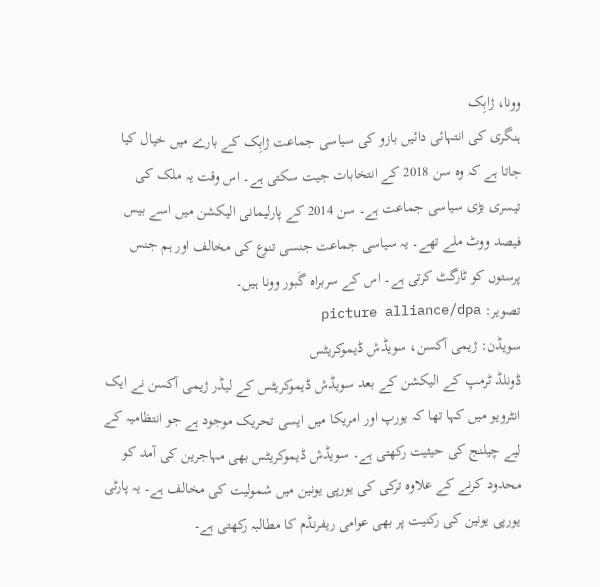وونا، ژابِک
ہنگری کی انتہائی دائیں بازو کی سیاسی جماعت ژابِک کے بارے میں خیال کیا جاتا ہے کہ وہ سن 2018 کے انتخابات جیت سکتی ہے۔ اس وقت یہ ملک کی تیسری بڑی سیاسی جماعت ہے۔ سن 2014 کے پارلیمانی الیکشن میں اسے بیس فیصد ووٹ ملے تھے۔ یہ سیاسی جماعت جنسی تنوع کی مخالف اور ہم جنس پرستوں کو ٹارگٹ کرتی ہے۔ اس کے سربراہ گَبور وونا ہیں۔
تصویر: picture alliance/dpa
سویڈن: ژیمی آکسن، سویڈش ڈیموکریٹس
ڈونلڈ ٹرمپ کے الیکشن کے بعد سویڈش ڈیموکریٹس کے لیڈر ژیمی آکسن نے ایک انٹرویو میں کہا تھا کہ یورپ اور امریکا میں ایسی تحریک موجود ہے جو انتظامیہ کے لیے چیلنج کی حیثیت رکھتی ہے۔ سویڈش ڈیموکریٹس بھی مہاجرین کی آمد کو محدود کرنے کے علاوہ ترکی کی یورپی یونین میں شمولیت کی مخالف ہے۔ یہ پارٹی یورپی یونین کی رکنیت پر بھی عوامی ریفرنڈم کا مطالبہ رکھتی ہے۔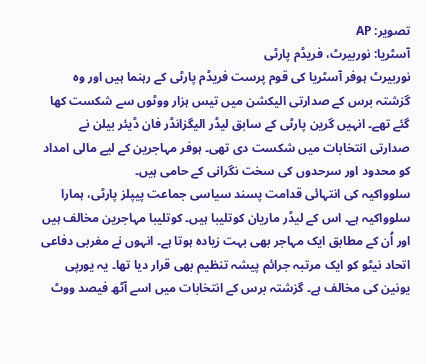تصویر: AP
آسٹریا: نوربیرٹ، فریڈم پارٹی
نوربیرٹ ہوفر آسٹریا کی قوم پرست فریڈم پارٹی کے رہنما ہیں اور وہ گزشتہ برس کے صدارتی الیکشن میں تیس ہزار ووٹوں سے شکست کھا گئے تھے۔ انہیں گرین پارٹی کے سابق لیڈر الیگزانڈر فان ڈیئر بیلن نے صدارتی انتخابات میں شکست دی تھی۔ ہوفر مہاجرین کے لیے مالی امداد کو محدود اور سرحدوں کی سخت نگرانی کے حامی ہیں۔
سلوواکیہ کی انتہائی قدامت پسند سیاسی جماعت پیپلز پارٹی، ہمارا سلوواکیہ ہے۔ اس کے لیڈر ماریان کوتلیبا ہیں۔ کوتلیبا مہاجرین مخالف ہیں اور اُن کے مطابق ایک مہاجر بھی بہت زیادہ ہوتا ہے۔ انہوں نے مغربی دفاعی اتحاد نیٹو کو ایک مرتبہ جرائم پیشہ تنظیم بھی قرار دیا تھا۔ یہ یورپی یونین کی مخالف ہے۔ گزشتہ برس کے انتخابات میں اسے آٹھ فیصد ووٹ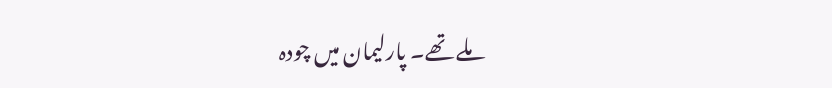ملے تھے۔ پارلیمان میں چودہ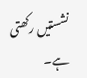نشستیں رکھتی ہے۔